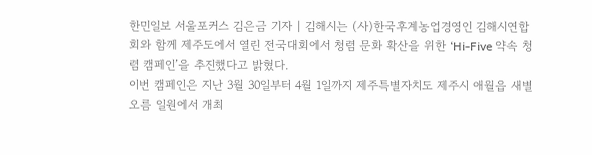한민일보 서울포커스 김은금 기자 | 김해시는 (사)한국후계농업경영인 김해시연합회와 함께 제주도에서 열린 전국대회에서 청렴 문화 확산을 위한 ‘Hi-Five 약속 청렴 캠페인’을 추진했다고 밝혔다.
이번 캠페인은 지난 3월 30일부터 4월 1일까지 제주특별자치도 제주시 애월읍 새별오름 일원에서 개최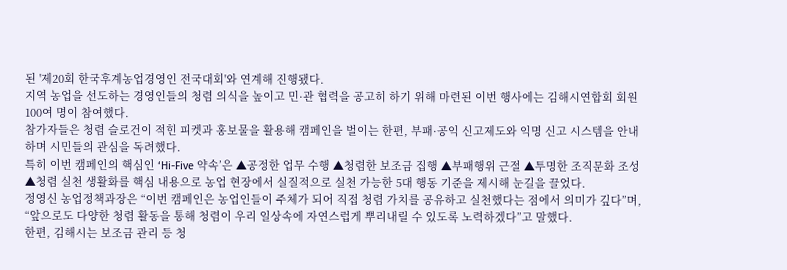된 '제20회 한국후계농업경영인 전국대회'와 연계해 진행됐다.
지역 농업을 선도하는 경영인들의 청렴 의식을 높이고 민·관 협력을 공고히 하기 위해 마련된 이번 행사에는 김해시연합회 회원 100여 명이 참여했다.
참가자들은 청렴 슬로건이 적힌 피켓과 홍보물을 활용해 캠페인을 벌이는 한편, 부패·공익 신고제도와 익명 신고 시스템을 안내하며 시민들의 관심을 독려했다.
특히 이번 캠페인의 핵심인 ‘Hi-Five 약속’은 ▲공정한 업무 수행 ▲청렴한 보조금 집행 ▲부패행위 근절 ▲투명한 조직문화 조성 ▲청렴 실천 생활화를 핵심 내용으로 농업 현장에서 실질적으로 실천 가능한 5대 행동 기준을 제시해 눈길을 끌었다.
정영신 농업정책과장은 “이번 캠페인은 농업인들이 주체가 되어 직접 청렴 가치를 공유하고 실천했다는 점에서 의미가 깊다”며, “앞으로도 다양한 청렴 활동을 통해 청렴이 우리 일상속에 자연스럽게 뿌리내릴 수 있도록 노력하겠다”고 말했다.
한편, 김해시는 보조금 관리 등 청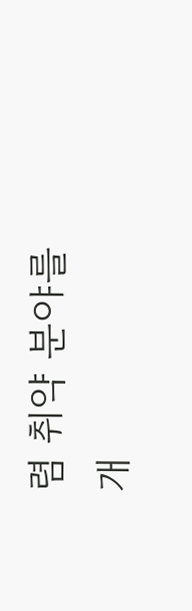렴 취약 분야를 개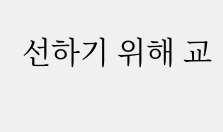선하기 위해 교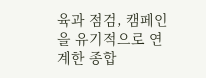육과 점검, 캠페인을 유기적으로 연계한 종합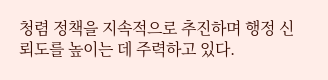청렴 정책을 지속적으로 추진하며 행정 신뢰도를 높이는 데 주력하고 있다.